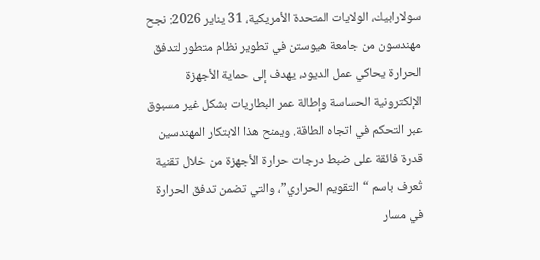سولارابيك، الولايات المتحدة الأمريكية، 31 يناير 2026: نجح مهندسون من جامعة هيوستن في تطوير نظام متطور لتدفق الحرارة يحاكي عمل الديود، يهدف إلى حماية الأجهزة الإلكترونية الحساسة وإطالة عمر البطاريات بشكل غير مسبوق عبر التحكم في اتجاه الطاقة. ويمنح هذا الابتكار المهندسين قدرة فائقة على ضبط درجات حرارة الأجهزة من خلال تقنية تُعرف باسم “التقويم الحراري”، والتي تضمن تدفق الحرارة في مسار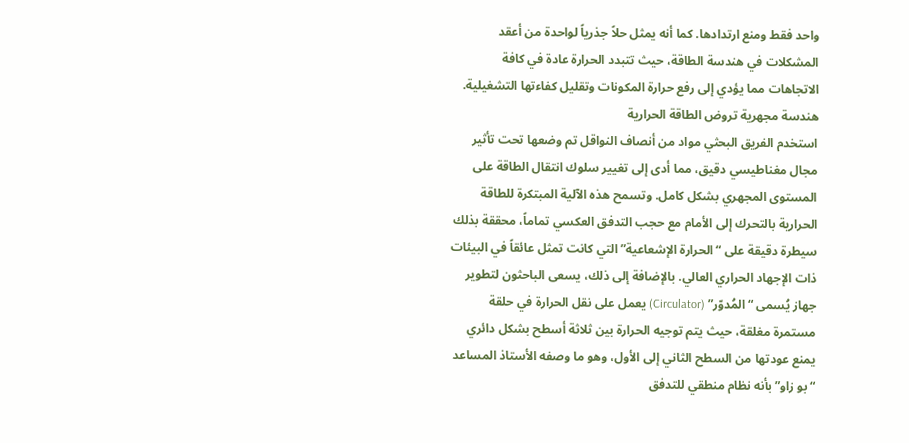واحد فقط ومنع ارتدادها. كما أنه يمثل حلاً جذرياً لواحدة من أعقد المشكلات في هندسة الطاقة، حيث تتبدد الحرارة عادة في كافة الاتجاهات مما يؤدي إلى رفع حرارة المكونات وتقليل كفاءتها التشغيلية.
هندسة مجهرية تروض الطاقة الحرارية
استخدم الفريق البحثي مواد من أنصاف النواقل تم وضعها تحت تأثير مجال مغناطيسي دقيق، مما أدى إلى تغيير سلوك انتقال الطاقة على المستوى المجهري بشكل كامل. وتسمح هذه الآلية المبتكرة للطاقة الحرارية بالتحرك إلى الأمام مع حجب التدفق العكسي تماماً، محققة بذلك سيطرة دقيقة على “الحرارة الإشعاعية” التي كانت تمثل عائقاً في البيئات ذات الإجهاد الحراري العالي. بالإضافة إلى ذلك، يسعى الباحثون لتطوير جهاز يُسمى “المُدوّر” (Circulator) يعمل على نقل الحرارة في حلقة مستمرة مغلقة، حيث يتم توجيه الحرارة بين ثلاثة أسطح بشكل دائري يمنع عودتها من السطح الثاني إلى الأول، وهو ما وصفه الأستاذ المساعد “بو زاو” بأنه نظام منطقي للتدفق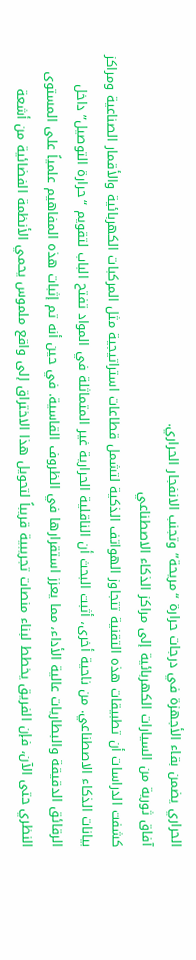الحراري يضمن بقاء الأجهزة في درجات حرارة “مريحة” وتجنب الانفجار الحراري.
آفاق ثورية من السيارات الكهربائية إلى مراكز الذكاء الاصطناعي
كشفت الدراسات أن تطبيقات هذه التقنية تتجاوز الهواتف الذكية لتشمل قطاعات استراتيجية مثل المركبات الكهربائية والأقمار الصناعية ومراكز بيانات الذكاء الاصطناعي. من ناحية أخرى، أثبت البحث أن الناقلية الحرارية غير المتماثلة في المواد تفتح الباب لتقويم “حرارة التوصيل” داخل الرقائق الدقيقة والبطاريات عالية الأداء، مما يعزز استقرارها في الظروف القاسية. في حين أنه تم إثبات هذه المفاهيم علمياً على المستوى النظري حتى الآن، فإن الفريق يخطط لبناء منصات تجريبية قريباً لتحويل هذا الاختراق إلى واقع ملموس يحمي الأنظمة الفضائية من أشعة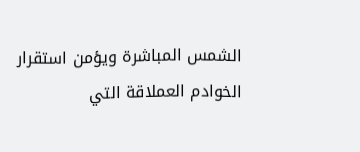الشمس المباشرة ويؤمن استقرار الخوادم العملاقة التي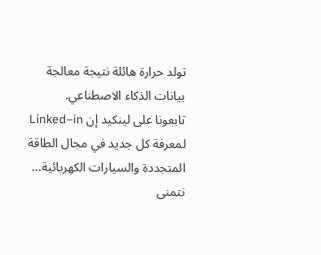تولد حرارة هائلة نتيجة معالجة بيانات الذكاء الاصطناعي.
تابعونا على لينكيد إن Linked–in لمعرفة كل جديد في مجال الطاقة المتجددة والسيارات الكهربائية…
نتمنى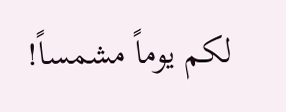لكم يوماً مشمساً!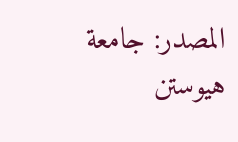المصدر: جامعة هيوستن